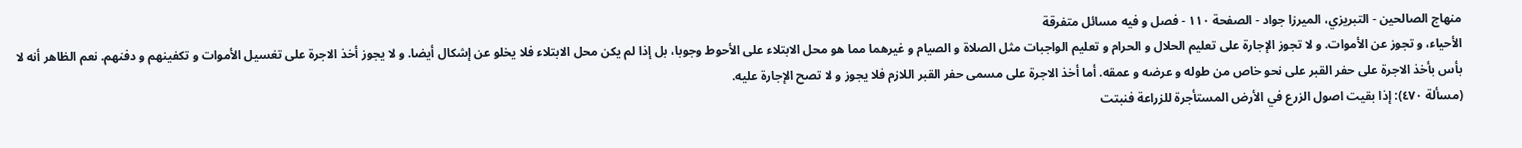منهاج الصالحين - التبريزي، الميرزا جواد - الصفحة ١١٠ - فصل و فيه مسائل متفرقة
الأحياء، و تجوز عن الأموات. و لا تجوز الإجارة على تعليم الحلال و الحرام و تعليم الواجبات مثل الصلاة و الصيام و غيرهما مما هو محل الابتلاء على الأحوط وجوبا، بل إذا لم يكن محل الابتلاء فلا يخلو عن إشكال أيضا. و لا يجوز أخذ الاجرة على تغسيل الأموات و تكفينهم و دفنهم. نعم الظاهر أنه لا بأس بأخذ الاجرة على حفر القبر على نحو خاص من طوله و عرضه و عمقه. أما أخذ الاجرة على مسمى حفر القبر اللازم فلا يجوز و لا تصح الإجارة عليه.
(مسألة ٤٧٠): إذا بقيت اصول الزرع في الأرض المستأجرة للزراعة فنبتت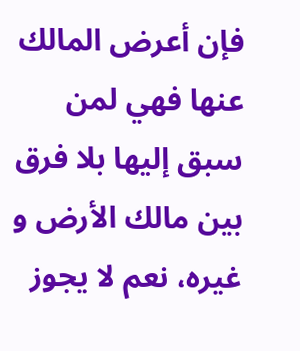فإن أعرض المالك عنها فهي لمن سبق إليها بلا فرق بين مالك الأرض و غيره، نعم لا يجوز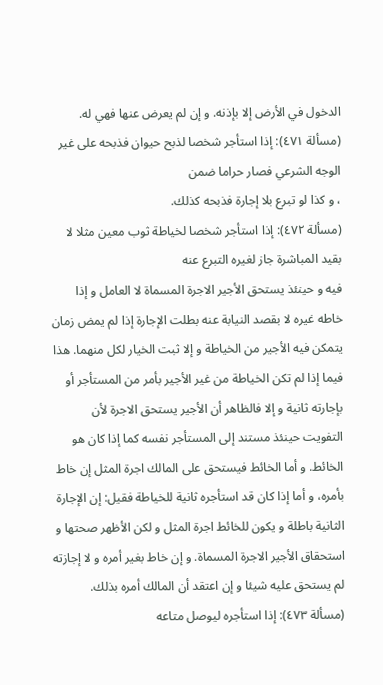الدخول في الأرض إلا بإذنه. و إن لم يعرض عنها فهي له.
(مسألة ٤٧١): إذا استأجر شخصا لذبح حيوان فذبحه على غير الوجه الشرعي فصار حراما ضمن
، و كذا لو تبرع بلا إجارة فذبحه كذلك.
(مسألة ٤٧٢): إذا استأجر شخصا لخياطة ثوب معين مثلا لا بقيد المباشرة جاز لغيره التبرع عنه
فيه و حينئذ يستحق الأجير الاجرة المسماة لا العامل و إذا خاطه غيره لا بقصد النيابة عنه بطلت الإجارة إذا لم يمض زمان يتمكن فيه الأجير من الخياطة و إلا ثبت الخيار لكل منهما. هذا فيما إذا لم تكن الخياطة من غير الأجير بأمر من المستأجر أو بإجارته ثانية و إلا فالظاهر أن الأجير يستحق الاجرة لأن التفويت حينئذ مستند إلى المستأجر نفسه كما إذا كان هو الخائط. و أما الخائط فيستحق على المالك اجرة المثل إن خاط بأمره، و أما إذا كان قد استأجره ثانية للخياطة فقيل: إن الإجارة الثانية باطلة و يكون للخائط اجرة المثل و لكن الأظهر صحتها و استحقاق الأجير الاجرة المسماة. و إن خاط بغير أمره و لا إجازته لم يستحق عليه شيئا و إن اعتقد أن المالك أمره بذلك.
(مسألة ٤٧٣): إذا استأجره ليوصل متاعه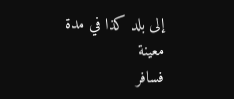إلى بلد كذا في مدة معينة
فسافر